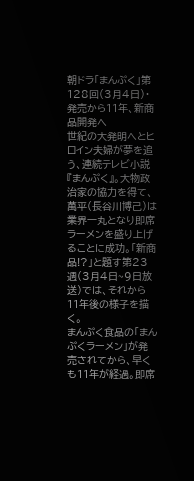朝ドラ「まんぷく」第128回(3月4日)・発売から11年、新商品開発へ
世紀の大発明へとヒロイン夫婦が夢を追う、連続テレビ小説『まんぷく』。大物政治家の協力を得て、萬平(長谷川博己)は業界一丸となり即席ラーメンを盛り上げることに成功。「新商品!?」と題す第23週(3月4日~9日放送)では、それから11年後の様子を描く。
まんぷく食品の「まんぷくラーメン」が発売されてから、早くも11年が経過。即席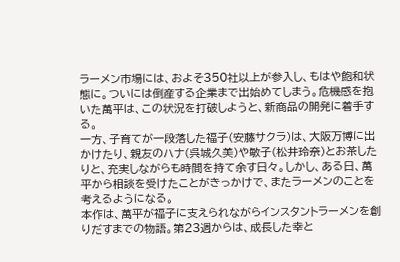ラーメン市場には、およそ350社以上が参入し、もはや飽和状態に。ついには倒産する企業まで出始めてしまう。危機感を抱いた萬平は、この状況を打破しようと、新商品の開発に着手する。
一方、子育てが一段落した福子(安藤サクラ)は、大阪万博に出かけたり、親友のハナ(呉城久美)や敏子(松井玲奈)とお茶したりと、充実しながらも時間を持て余す日々。しかし、ある日、萬平から相談を受けたことがきっかけで、またラーメンのことを考えるようになる。
本作は、萬平が福子に支えられながらインスタントラーメンを創りだすまでの物語。第23週からは、成長した幸と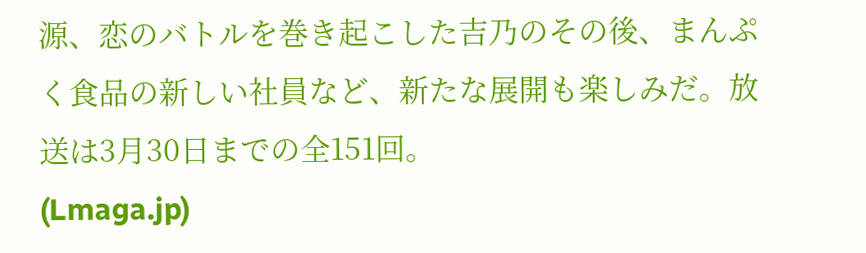源、恋のバトルを巻き起こした吉乃のその後、まんぷく食品の新しい社員など、新たな展開も楽しみだ。放送は3月30日までの全151回。
(Lmaga.jp)